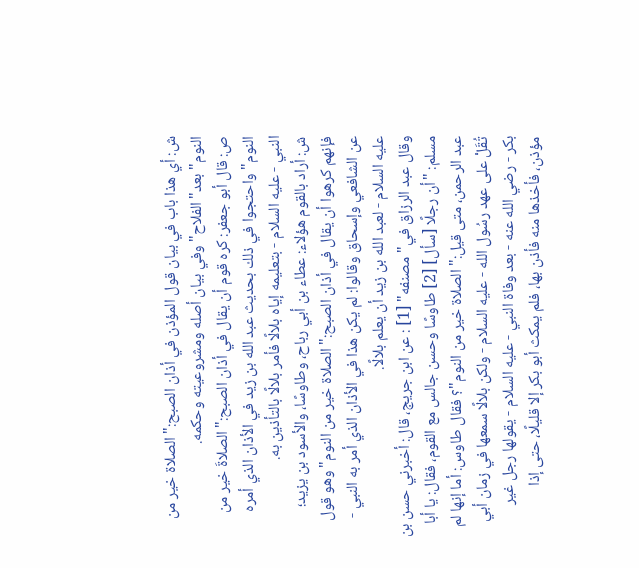ش: أي هذا باب في بيان قول المؤذن في أذان الصبح:"الصلاة خير من النوم"بعد"الفلاح"وفي بيان أصله ومشروعيته وحكمه.
ص: قال أبو جعفر: كره قوم أن يقال في أذان الصبح:"الصلاةَ خير من النوم"واحتجوا في ذلك بحديث عبد الله بن زيد في الأذان الذي أمره النبي - عليه السلام - بتعليمه إياه بلالًا فأمر بلالًا بالتأذين به.
ش: أراد بالقوم هؤلاء: عطاء بن أبي رباح، وطاوسًا، والأسود بن يزيد؛ فإنهم كرهوا أن يقال في أذان الصبح:"الصلاة خير من النوم"وهو قول عن الشافعي وإسحاق وقالوا: لم يكن هذا في الأذان الذي أمر به النبي - عليه السلام - لعبد الله بن زيد أن يعلم بلالًا.
وقال عبد الرزاق في"مصنفه" [1] : عن ابن جريج، قال: أخبرني حسن بن مسلم: "أن رجلًا [سأل] [2] طاوسًا وحسن جالس مع القوم، فقال: يا أبا عبد الرحمن، متى قيل:"الصلاة خير من النوم"؟ فقال طاوس: أما إنها لم تُقَلْ على عهد رسُول الله - عليه السلام - ولكن بلالًا سمعها في زمان أبي بكر - رضي الله عنه - بعد وفاة النبي - عليه السلام - يقولها رجل غير مؤذن، فأخذها منه فأذن بها، فلم يمكث أبو بكر إلا قليلًا، حتى إذا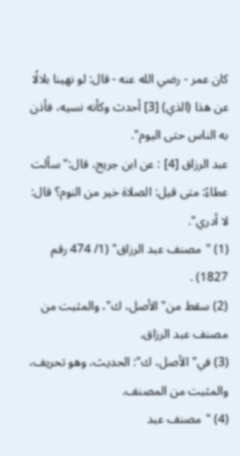كان عمر - رضي الله عنه - قال: لو نهينا بلالًا عن هذا (الذي) [3] أحدث وكأنه نسيه، فأذن به الناس حتى اليوم".
عبد الرزاق [4] : عن ابن جريج، قال:"سألت عطاءً: متى قيل: الصلاة خير من النوم؟ قال: لا أدري".
(1) "مصنف عبد الرزاق" (1/ 474 رقم 1827) .
(2) سقط من"الأصل، ك"، والمثبت من مصنف عبد الرزاق.
(3) في"الأصل، ك": الحديث، وهو تحريف، والمثبت من المصنف.
(4) "مصنف عبد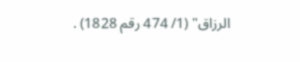الرزاق" (1/ 474 رقم 1828) .